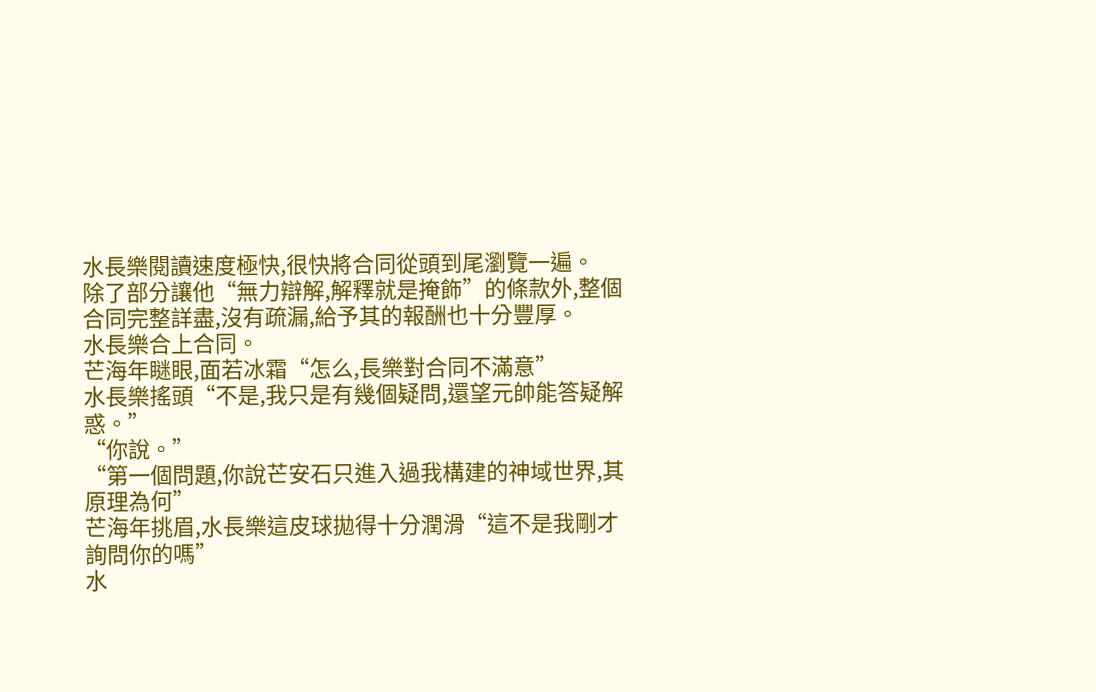水長樂閱讀速度極快,很快將合同從頭到尾瀏覽一遍。
除了部分讓他“無力辯解,解釋就是掩飾”的條款外,整個合同完整詳盡,沒有疏漏,給予其的報酬也十分豐厚。
水長樂合上合同。
芒海年瞇眼,面若冰霜“怎么,長樂對合同不滿意”
水長樂搖頭“不是,我只是有幾個疑問,還望元帥能答疑解惑。”
“你說。”
“第一個問題,你說芒安石只進入過我構建的神域世界,其原理為何”
芒海年挑眉,水長樂這皮球拋得十分潤滑“這不是我剛才詢問你的嗎”
水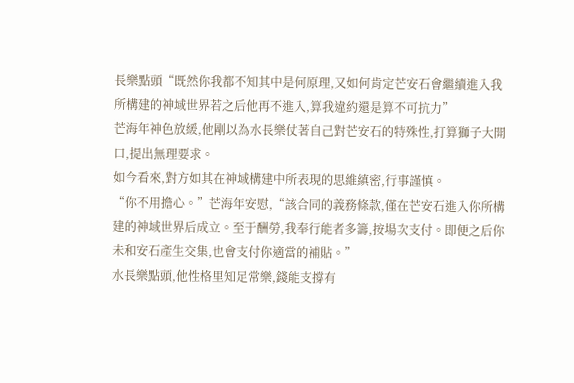長樂點頭“既然你我都不知其中是何原理,又如何肯定芒安石會繼續進入我所構建的神域世界若之后他再不進入,算我違約還是算不可抗力”
芒海年神色放緩,他剛以為水長樂仗著自己對芒安石的特殊性,打算獅子大開口,提出無理要求。
如今看來,對方如其在神域構建中所表現的思維縝密,行事謹慎。
“你不用擔心。”芒海年安慰,“該合同的義務條款,僅在芒安石進入你所構建的神域世界后成立。至于酬勞,我奉行能者多籌,按場次支付。即便之后你未和安石產生交集,也會支付你適當的補貼。”
水長樂點頭,他性格里知足常樂,錢能支撐有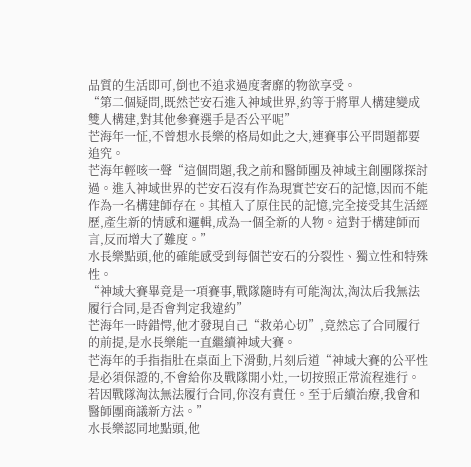品質的生活即可,倒也不追求過度奢靡的物欲享受。
“第二個疑問,既然芒安石進入神域世界,約等于將單人構建變成雙人構建,對其他參賽選手是否公平呢”
芒海年一怔,不曾想水長樂的格局如此之大,連賽事公平問題都要追究。
芒海年輕咳一聲“這個問題,我之前和醫師團及神域主創團隊探討過。進入神域世界的芒安石沒有作為現實芒安石的記憶,因而不能作為一名構建師存在。其植入了原住民的記憶,完全接受其生活經歷,產生新的情感和邏輯,成為一個全新的人物。這對于構建師而言,反而增大了難度。”
水長樂點頭,他的確能感受到每個芒安石的分裂性、獨立性和特殊性。
“神域大賽畢竟是一項賽事,戰隊隨時有可能淘汰,淘汰后我無法履行合同,是否會判定我違約”
芒海年一時錯愕,他才發現自己“救弟心切”,竟然忘了合同履行的前提,是水長樂能一直繼續神域大賽。
芒海年的手指指肚在桌面上下滑動,片刻后道“神域大賽的公平性是必須保證的,不會給你及戰隊開小灶,一切按照正常流程進行。若因戰隊淘汰無法履行合同,你沒有責任。至于后續治療,我會和醫師團商議新方法。”
水長樂認同地點頭,他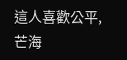這人喜歡公平,芒海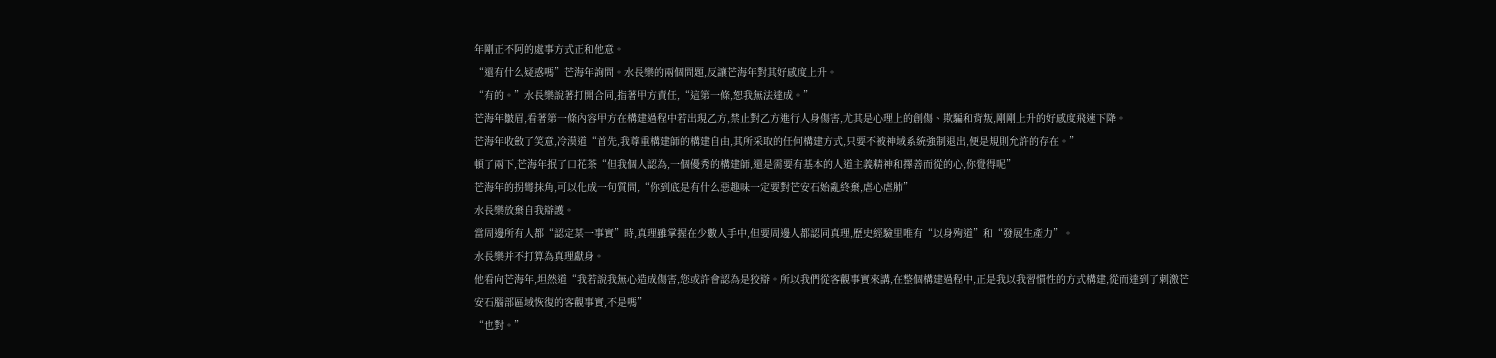年剛正不阿的處事方式正和他意。
“還有什么疑惑嗎”芒海年詢問。水長樂的兩個問題,反讓芒海年對其好感度上升。
“有的。”水長樂說著打開合同,指著甲方責任,“這第一條,恕我無法達成。”
芒海年皺眉,看著第一條內容甲方在構建過程中若出現乙方,禁止對乙方進行人身傷害,尤其是心理上的創傷、欺騙和背叛,剛剛上升的好感度飛速下降。
芒海年收斂了笑意,冷漠道“首先,我尊重構建師的構建自由,其所采取的任何構建方式,只要不被神域系統強制退出,便是規則允許的存在。”
頓了兩下,芒海年抿了口花茶“但我個人認為,一個優秀的構建師,還是需要有基本的人道主義精神和擇善而從的心,你覺得呢”
芒海年的拐彎抹角,可以化成一句質問,“你到底是有什么惡趣味一定要對芒安石始亂終棄,虐心虐肺”
水長樂放棄自我辯護。
當周邊所有人都“認定某一事實”時,真理雖掌握在少數人手中,但要周邊人都認同真理,歷史經驗里唯有“以身殉道”和“發展生產力”。
水長樂并不打算為真理獻身。
他看向芒海年,坦然道“我若說我無心造成傷害,您或許會認為是狡辯。所以我們從客觀事實來講,在整個構建過程中,正是我以我習慣性的方式構建,從而達到了刺激芒安石腦部區域恢復的客觀事實,不是嗎”
“也對。”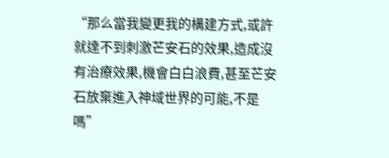“那么當我變更我的構建方式,或許就達不到刺激芒安石的效果,造成沒有治療效果,機會白白浪費,甚至芒安石放棄進入神域世界的可能,不是嗎”